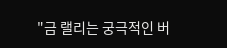"금 랠리는 궁극적인 버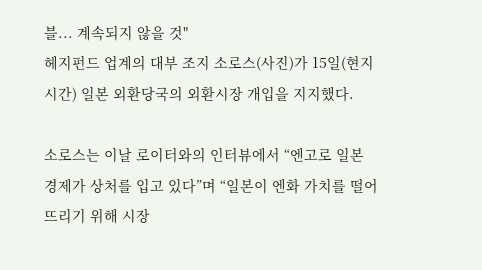블... 계속되지 않을 것"
헤지펀드 업계의 대부 조지 소로스(사진)가 15일(현지시간) 일본 외환당국의 외환시장 개입을 지지했다.

소로스는 이날 로이터와의 인터뷰에서 “엔고로 일본 경제가 상처를 입고 있다”며 “일본이 엔화 가치를 떨어뜨리기 위해 시장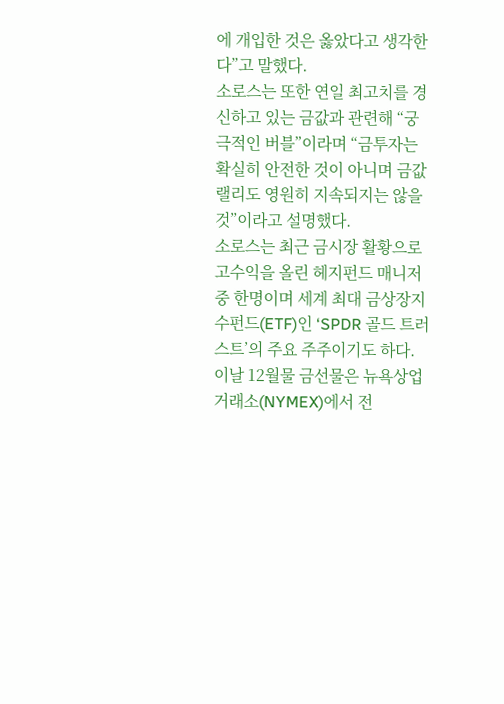에 개입한 것은 옳았다고 생각한다”고 말했다.
소로스는 또한 연일 최고치를 경신하고 있는 금값과 관련해 “궁극적인 버블”이라며 “금투자는 확실히 안전한 것이 아니며 금값 랠리도 영원히 지속되지는 않을 것”이라고 설명했다.
소로스는 최근 금시장 활황으로 고수익을 올린 헤지펀드 매니저 중 한명이며 세계 최대 금상장지수펀드(ETF)인 ‘SPDR 골드 트러스트’의 주요 주주이기도 하다.
이날 12월물 금선물은 뉴욕상업거래소(NYMEX)에서 전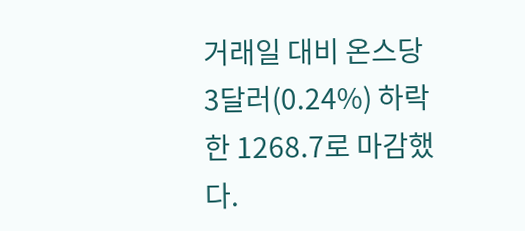거래일 대비 온스당 3달러(0.24%) 하락한 1268.7로 마감했다.